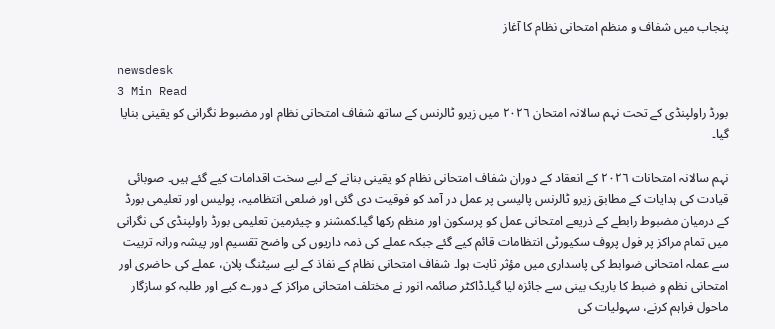پنجاب میں شفاف و منظم امتحانی نظام کا آغاز

newsdesk
3 Min Read
بورڈ راولپنڈی کے تحت نہم سالانہ امتحان ٢٠٢٦ میں زیرو ٹالرنس کے ساتھ شفاف امتحانی نظام اور مضبوط نگرانی کو یقینی بنایا گیا۔

نہم سالانہ امتحانات ٢٠٢٦ کے انعقاد کے دوران شفاف امتحانی نظام کو یقینی بنانے کے لیے سخت اقدامات کیے گئے ہیں۔ صوبائی قیادت کی ہدایات کے مطابق زیرو ٹالرنس پالیسی پر عمل در آمد کو فوقیت دی گئی اور ضلعی انتظامیہ، پولیس اور تعلیمی بورڈ کے درمیان مضبوط رابطے کے ذریعے امتحانی عمل کو پرسکون اور منظم رکھا گیا۔کمشنر و چیئرمین تعلیمی بورڈ راولپنڈی کی نگرانی میں تمام مراکز پر فول پروف سکیورٹی انتظامات قائم کیے گئے جبکہ عملے کی ذمہ داریوں کی واضح تقسیم اور پیشہ ورانہ تربیت سے عملہ امتحانی ضوابط کی پاسداری میں مؤثر ثابت ہوا۔ شفاف امتحانی نظام کے نفاذ کے لیے سیٹنگ پلان، عملے کی حاضری اور امتحانی نظم و ضبط کا باریک بینی سے جائزہ لیا گیا۔ڈاکٹر صائمہ انور نے مختلف امتحانی مراکز کے دورے کیے اور طلبہ کو سازگار ماحول فراہم کرنے، سہولیات کی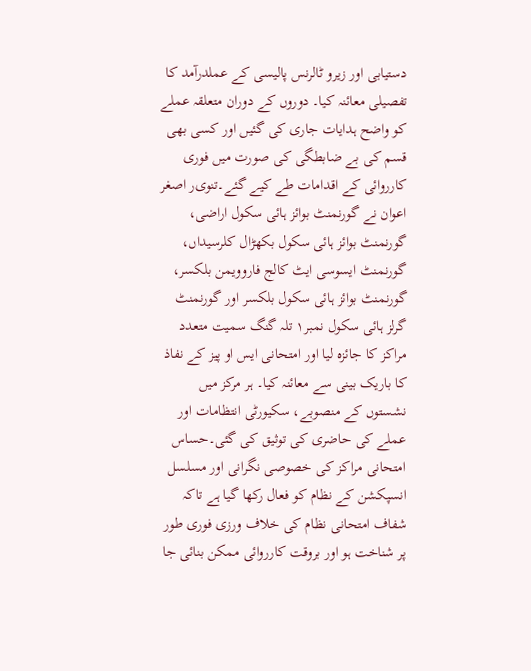دستیابی اور زیرو ٹالرنس پالیسی کے عملدرآمد کا تفصیلی معائنہ کیا۔ دوروں کے دوران متعلقہ عملے کو واضح ہدایات جاری کی گئیں اور کسی بھی قسم کی بے ضابطگی کی صورت میں فوری کارروائی کے اقدامات طے کیے گئے۔تنوی‌ر اصغر اعوان نے گورنمنٹ بوائز ہائی سکول اراضی، گورنمنٹ بوائز ہائی سکول بکھڑال کلرسیداں، گورنمنٹ ایسوسی ایٹ کالج فاروویمن بلکسر، گورنمنٹ بوائز ہائی سکول بلکسر اور گورنمنٹ گرلز ہائی سکول نمبر۱ تلہ گنگ سمیت متعدد مراکز کا جائزہ لیا اور امتحانی ایس او پیز کے نفاذ کا باریک بینی سے معائنہ کیا۔ ہر مرکز میں نشستوں کے منصوبے، سکیورٹی انتظامات اور عملے کی حاضری کی توثیق کی گئی۔حساس امتحانی مراکز کی خصوصی نگرانی اور مسلسل انسپکشن کے نظام کو فعال رکھا گیا ہے تاکہ شفاف امتحانی نظام کی خلاف ورزی فوری طور پر شناخت ہو اور بروقت کارروائی ممکن بنائی جا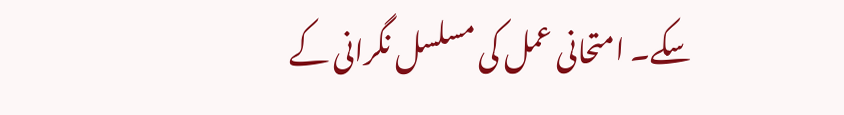سکے۔ امتحانی عمل کی مسلسل نگرانی کے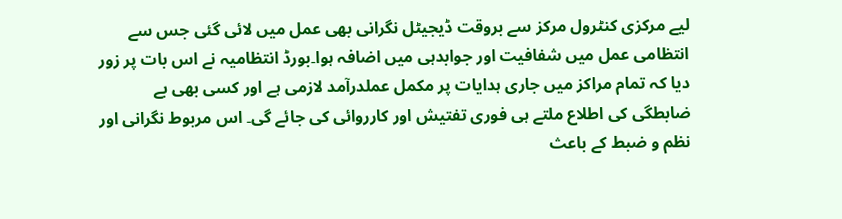لیے مرکزی کنٹرول مرکز سے بروقت ڈیجیٹل نگرانی بھی عمل میں لائی گئی جس سے انتظامی عمل میں شفافیت اور جوابدہی میں اضافہ ہوا۔بورڈ انتظامیہ نے اس بات پر زور دیا کہ تمام مراکز میں جاری ہدایات پر مکمل عملدرآمد لازمی ہے اور کسی بھی بے ضابطگی کی اطلاع ملتے ہی فوری تفتیش اور کارروائی کی جائے گی۔ اس مربوط نگرانی اور نظم و ضبط کے باعث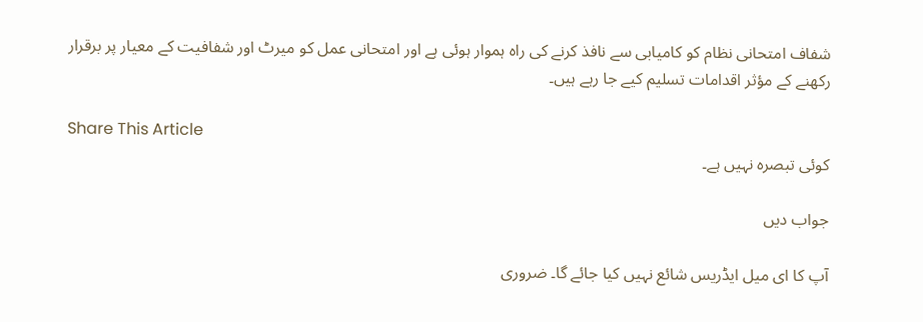شفاف امتحانی نظام کو کامیابی سے نافذ کرنے کی راہ ہموار ہوئی ہے اور امتحانی عمل کو میرٹ اور شفافیت کے معیار پر برقرار رکھنے کے مؤثر اقدامات تسلیم کیے جا رہے ہیں۔

Share This Article
کوئی تبصرہ نہیں ہے۔

جواب دیں

آپ کا ای میل ایڈریس شائع نہیں کیا جائے گا۔ ضروری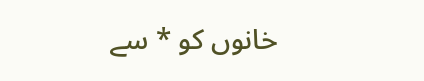خانوں کو * سے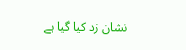نشان زد کیا گیا ہے